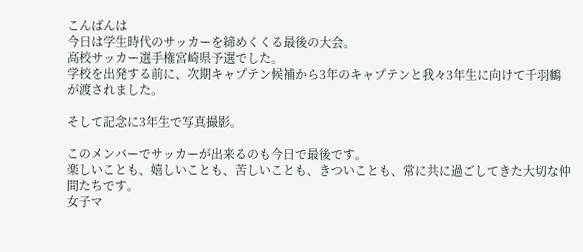こんばんは
今日は学生時代のサッカーを締めくくる最後の大会。
高校サッカー選手権宮崎県予選でした。
学校を出発する前に、次期キャプテン候補から3年のキャプテンと我々3年生に向けて千羽鶴が渡されました。

そして記念に3年生で写真撮影。

このメンバーでサッカーが出来るのも今日で最後です。
楽しいことも、嬉しいことも、苦しいことも、きついことも、常に共に過ごしてきた大切な仲間たちです。
女子マ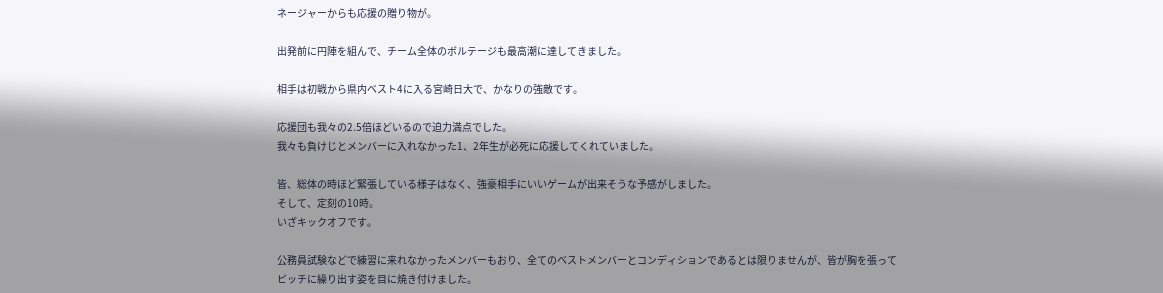ネージャーからも応援の贈り物が。

出発前に円陣を組んで、チーム全体のボルテージも最高潮に達してきました。

相手は初戦から県内ベスト4に入る宮崎日大で、かなりの強敵です。

応援団も我々の2.5倍ほどいるので迫力満点でした。
我々も負けじとメンバーに入れなかった1、2年生が必死に応援してくれていました。

皆、総体の時ほど緊張している様子はなく、強豪相手にいいゲームが出来そうな予感がしました。
そして、定刻の10時。
いざキックオフです。

公務員試験などで練習に来れなかったメンバーもおり、全てのベストメンバーとコンディションであるとは限りませんが、皆が胸を張ってピッチに繰り出す姿を目に焼き付けました。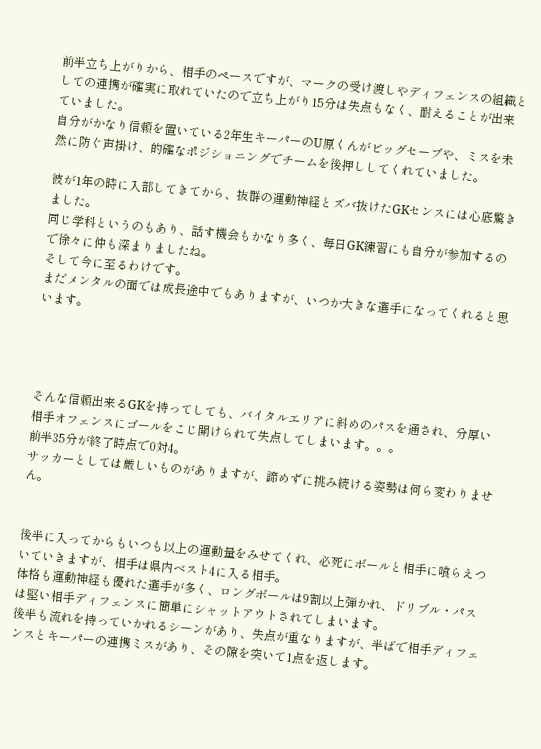前半立ち上がりから、相手のペースですが、マークの受け渡しやディフェンスの組織としての連携が確実に取れていたので立ち上がり15分は失点もなく、耐えることが出来ていました。
自分がかなり信頼を置いている2年生キーパーのU原くんがビッグセーブや、ミスを未然に防ぐ声掛け、的確なポジショニングでチームを後押ししてくれていました。

彼が1年の時に入部してきてから、抜群の運動神経とズバ抜けたGKセンスには心底驚きました。
同じ学科というのもあり、話す機会もかなり多く、毎日GK練習にも自分が参加するので徐々に仲も深まりましたね。
そして今に至るわけです。
まだメンタルの面では成長途中でもありますが、いつか大きな選手になってくれると思います。




そんな信頼出来るGKを持ってしても、バイタルエリアに斜めのパスを通され、分厚い相手オフェンスにゴールをこじ開けられて失点してしまいます。。。
前半35分が終了時点で0対4。
サッカーとしては厳しいものがありますが、諦めずに挑み続ける姿勢は何ら変わりません。


後半に入ってからもいつも以上の運動量をみせてくれ、必死にボールと相手に喰らえついていきますが、相手は県内ベスト4に入る相手。
体格も運動神経も優れた選手が多く、ロングボールは9割以上弾かれ、ドリブル・パスは堅い相手ディフェンスに簡単にシャットアウトされてしまいます。
後半も流れを持っていかれるシーンがあり、失点が重なりますが、半ばで相手ディフェンスとキーパーの連携ミスがあり、その隙を突いて1点を返します。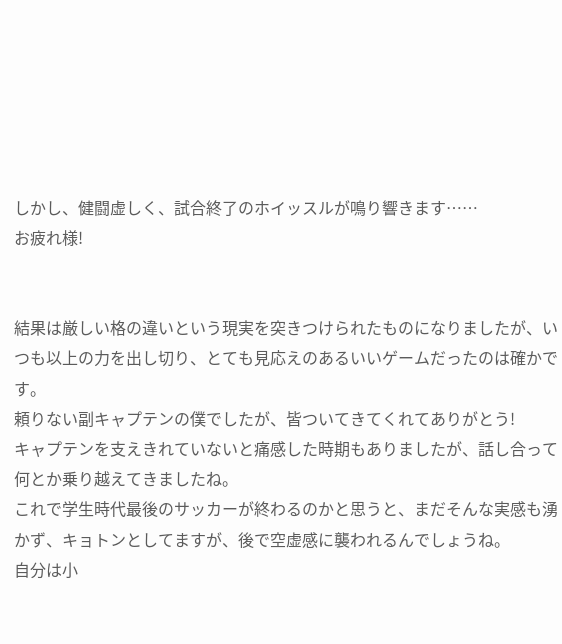しかし、健闘虚しく、試合終了のホイッスルが鳴り響きます……
お疲れ様!


結果は厳しい格の違いという現実を突きつけられたものになりましたが、いつも以上の力を出し切り、とても見応えのあるいいゲームだったのは確かです。
頼りない副キャプテンの僕でしたが、皆ついてきてくれてありがとう!
キャプテンを支えきれていないと痛感した時期もありましたが、話し合って何とか乗り越えてきましたね。
これで学生時代最後のサッカーが終わるのかと思うと、まだそんな実感も湧かず、キョトンとしてますが、後で空虚感に襲われるんでしょうね。
自分は小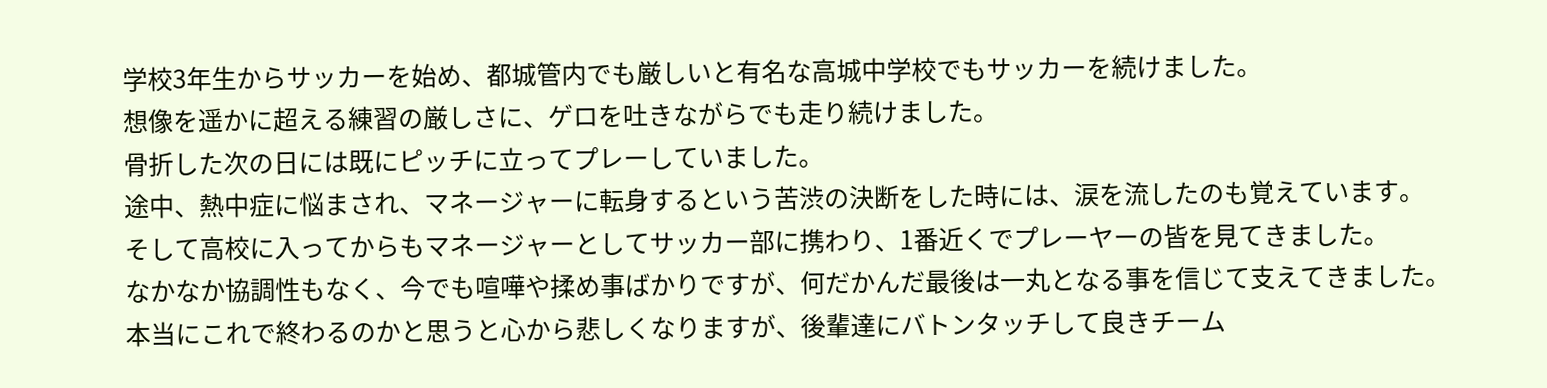学校3年生からサッカーを始め、都城管内でも厳しいと有名な高城中学校でもサッカーを続けました。
想像を遥かに超える練習の厳しさに、ゲロを吐きながらでも走り続けました。
骨折した次の日には既にピッチに立ってプレーしていました。
途中、熱中症に悩まされ、マネージャーに転身するという苦渋の決断をした時には、涙を流したのも覚えています。
そして高校に入ってからもマネージャーとしてサッカー部に携わり、1番近くでプレーヤーの皆を見てきました。
なかなか協調性もなく、今でも喧嘩や揉め事ばかりですが、何だかんだ最後は一丸となる事を信じて支えてきました。
本当にこれで終わるのかと思うと心から悲しくなりますが、後輩達にバトンタッチして良きチーム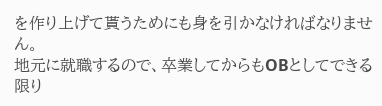を作り上げて貰うためにも身を引かなければなりません。
地元に就職するので、卒業してからもOBとしてできる限り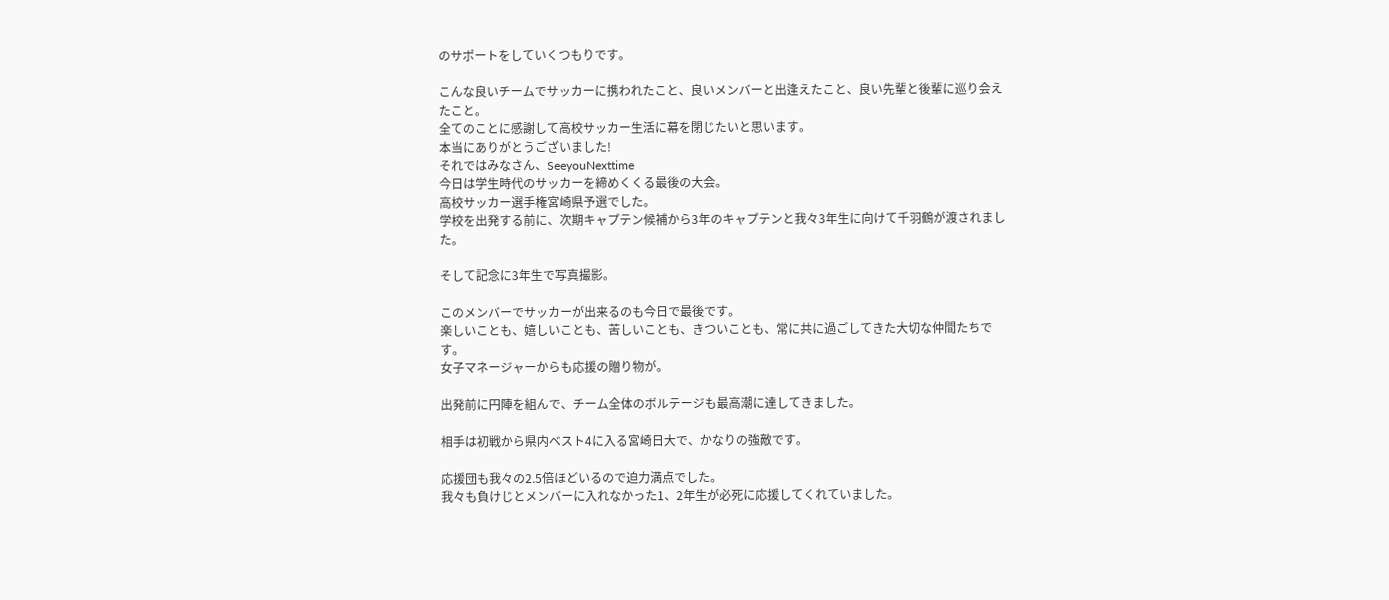のサポートをしていくつもりです。

こんな良いチームでサッカーに携われたこと、良いメンバーと出逢えたこと、良い先輩と後輩に巡り会えたこと。
全てのことに感謝して高校サッカー生活に幕を閉じたいと思います。
本当にありがとうございました!
それではみなさん、SeeyouNexttime
今日は学生時代のサッカーを締めくくる最後の大会。
高校サッカー選手権宮崎県予選でした。
学校を出発する前に、次期キャプテン候補から3年のキャプテンと我々3年生に向けて千羽鶴が渡されました。

そして記念に3年生で写真撮影。

このメンバーでサッカーが出来るのも今日で最後です。
楽しいことも、嬉しいことも、苦しいことも、きついことも、常に共に過ごしてきた大切な仲間たちです。
女子マネージャーからも応援の贈り物が。

出発前に円陣を組んで、チーム全体のボルテージも最高潮に達してきました。

相手は初戦から県内ベスト4に入る宮崎日大で、かなりの強敵です。

応援団も我々の2.5倍ほどいるので迫力満点でした。
我々も負けじとメンバーに入れなかった1、2年生が必死に応援してくれていました。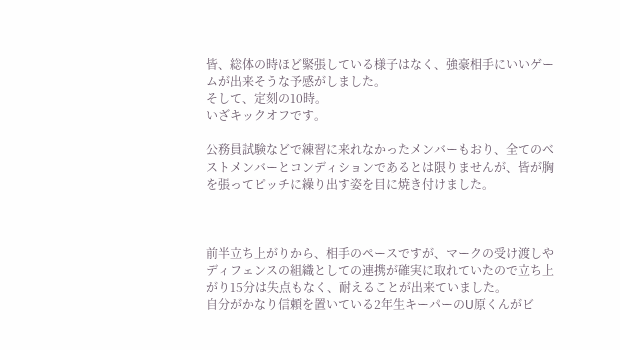皆、総体の時ほど緊張している様子はなく、強豪相手にいいゲームが出来そうな予感がしました。
そして、定刻の10時。
いざキックオフです。

公務員試験などで練習に来れなかったメンバーもおり、全てのベストメンバーとコンディションであるとは限りませんが、皆が胸を張ってピッチに繰り出す姿を目に焼き付けました。



前半立ち上がりから、相手のペースですが、マークの受け渡しやディフェンスの組織としての連携が確実に取れていたので立ち上がり15分は失点もなく、耐えることが出来ていました。
自分がかなり信頼を置いている2年生キーパーのU原くんがビ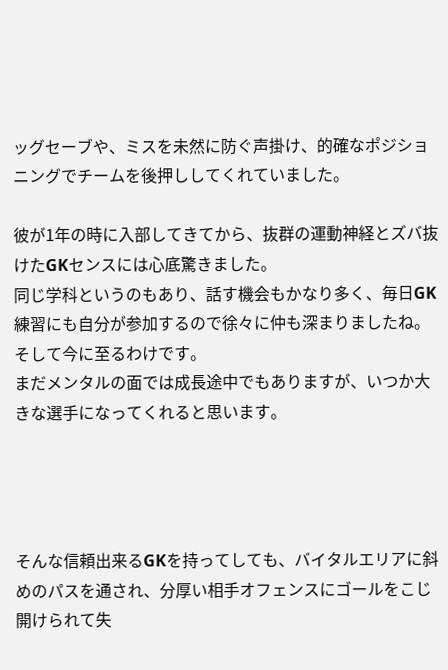ッグセーブや、ミスを未然に防ぐ声掛け、的確なポジショニングでチームを後押ししてくれていました。

彼が1年の時に入部してきてから、抜群の運動神経とズバ抜けたGKセンスには心底驚きました。
同じ学科というのもあり、話す機会もかなり多く、毎日GK練習にも自分が参加するので徐々に仲も深まりましたね。
そして今に至るわけです。
まだメンタルの面では成長途中でもありますが、いつか大きな選手になってくれると思います。




そんな信頼出来るGKを持ってしても、バイタルエリアに斜めのパスを通され、分厚い相手オフェンスにゴールをこじ開けられて失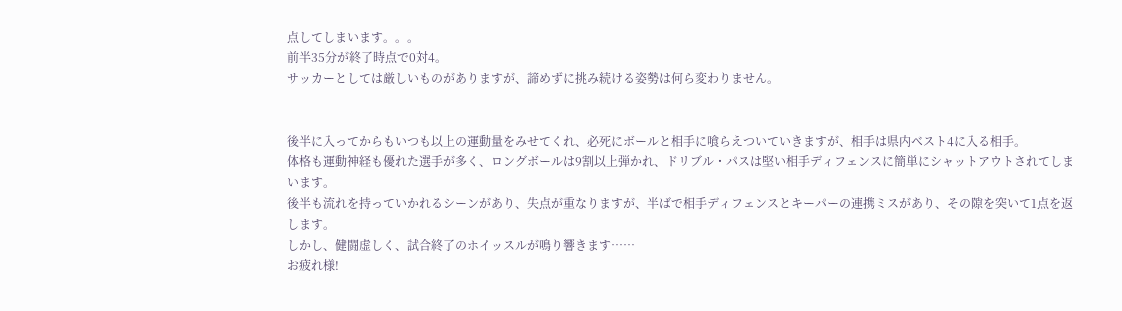点してしまいます。。。
前半35分が終了時点で0対4。
サッカーとしては厳しいものがありますが、諦めずに挑み続ける姿勢は何ら変わりません。


後半に入ってからもいつも以上の運動量をみせてくれ、必死にボールと相手に喰らえついていきますが、相手は県内ベスト4に入る相手。
体格も運動神経も優れた選手が多く、ロングボールは9割以上弾かれ、ドリブル・パスは堅い相手ディフェンスに簡単にシャットアウトされてしまいます。
後半も流れを持っていかれるシーンがあり、失点が重なりますが、半ばで相手ディフェンスとキーパーの連携ミスがあり、その隙を突いて1点を返します。
しかし、健闘虚しく、試合終了のホイッスルが鳴り響きます……
お疲れ様!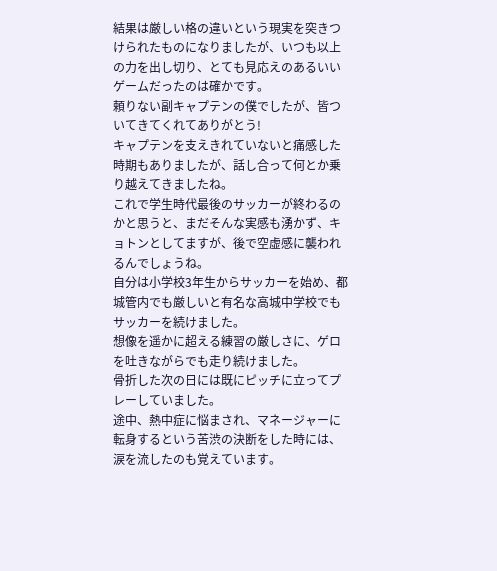結果は厳しい格の違いという現実を突きつけられたものになりましたが、いつも以上の力を出し切り、とても見応えのあるいいゲームだったのは確かです。
頼りない副キャプテンの僕でしたが、皆ついてきてくれてありがとう!
キャプテンを支えきれていないと痛感した時期もありましたが、話し合って何とか乗り越えてきましたね。
これで学生時代最後のサッカーが終わるのかと思うと、まだそんな実感も湧かず、キョトンとしてますが、後で空虚感に襲われるんでしょうね。
自分は小学校3年生からサッカーを始め、都城管内でも厳しいと有名な高城中学校でもサッカーを続けました。
想像を遥かに超える練習の厳しさに、ゲロを吐きながらでも走り続けました。
骨折した次の日には既にピッチに立ってプレーしていました。
途中、熱中症に悩まされ、マネージャーに転身するという苦渋の決断をした時には、涙を流したのも覚えています。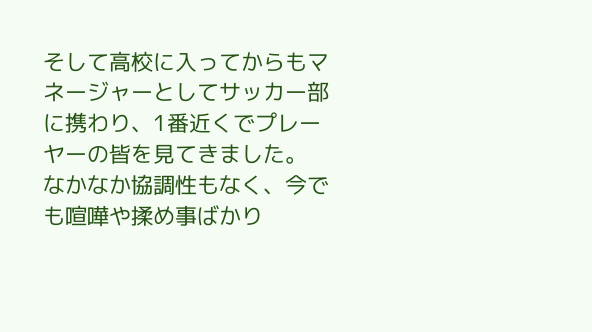そして高校に入ってからもマネージャーとしてサッカー部に携わり、1番近くでプレーヤーの皆を見てきました。
なかなか協調性もなく、今でも喧嘩や揉め事ばかり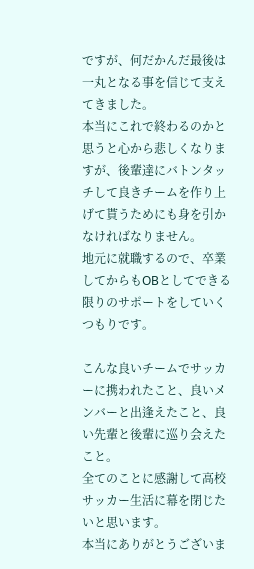ですが、何だかんだ最後は一丸となる事を信じて支えてきました。
本当にこれで終わるのかと思うと心から悲しくなりますが、後輩達にバトンタッチして良きチームを作り上げて貰うためにも身を引かなければなりません。
地元に就職するので、卒業してからもOBとしてできる限りのサポートをしていくつもりです。

こんな良いチームでサッカーに携われたこと、良いメンバーと出逢えたこと、良い先輩と後輩に巡り会えたこと。
全てのことに感謝して高校サッカー生活に幕を閉じたいと思います。
本当にありがとうございま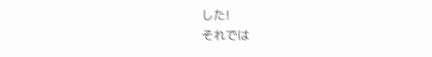した!
それでは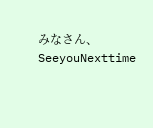みなさん、SeeyouNexttime